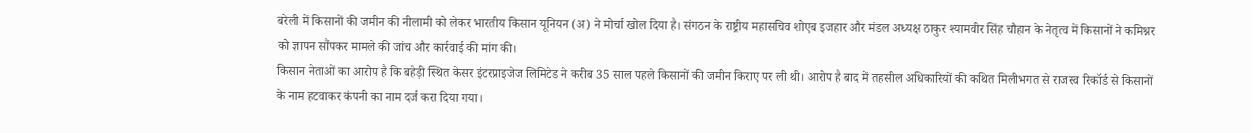बरेली में किसानों की जमीन की नीलामी को लेकर भारतीय किसान यूनियन (अ) ने मोर्चा खोल दिया है। संगठन के राष्ट्रीय महासचिव शोएब इजहार और मंडल अध्यक्ष ठाकुर श्यामवीर सिंह चौहान के नेतृत्व में किसानों ने कमिश्नर को ज्ञापन सौंपकर मामले की जांच और कार्रवाई की मांग की।
किसान नेताओं का आरोप है कि बहेड़ी स्थित केसर इंटरप्राइजेज लिमिटेड ने करीब 35 साल पहले किसानों की जमीन किराए पर ली थी। आरोप है बाद में तहसील अधिकारियों की कथित मिलीभगत से राजस्व रिकॉर्ड से किसानों के नाम हटवाकर कंपनी का नाम दर्ज करा दिया गया।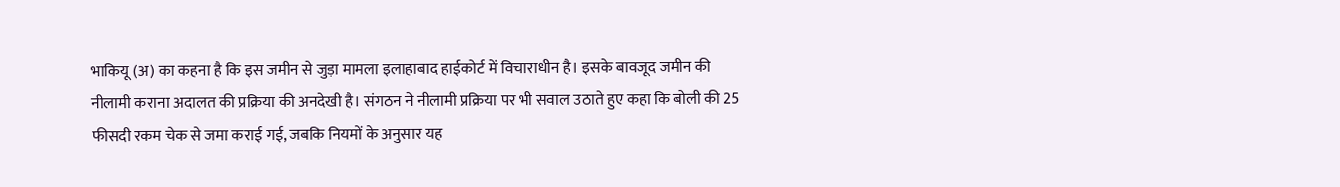भाकियू (अ) का कहना है कि इस जमीन से जुड़ा मामला इलाहाबाद हाईकोर्ट में विचाराधीन है। इसके बावजूद जमीन की नीलामी कराना अदालत की प्रक्रिया की अनदेखी है। संगठन ने नीलामी प्रक्रिया पर भी सवाल उठाते हुए कहा कि बोली की 25 फीसदी रकम चेक से जमा कराई गई, जबकि नियमों के अनुसार यह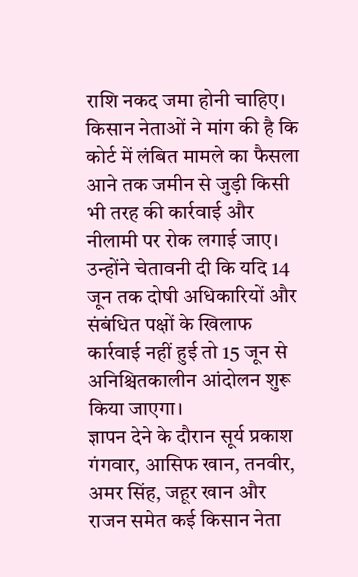राशि नकद जमा होनी चाहिए।
किसान नेताओं ने मांग की है कि कोर्ट में लंबित मामले का फैसला आने तक जमीन से जुड़ी किसी भी तरह की कार्रवाई और नीलामी पर रोक लगाई जाए। उन्होंने चेतावनी दी कि यदि 14 जून तक दोषी अधिकारियों और संबंधित पक्षों के खिलाफ कार्रवाई नहीं हुई तो 15 जून से अनिश्चितकालीन आंदोलन शुरू किया जाएगा।
ज्ञापन देने के दौरान सूर्य प्रकाश गंगवार, आसिफ खान, तनवीर, अमर सिंह, जहूर खान और राजन समेत कई किसान नेता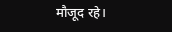मौजूद रहे।